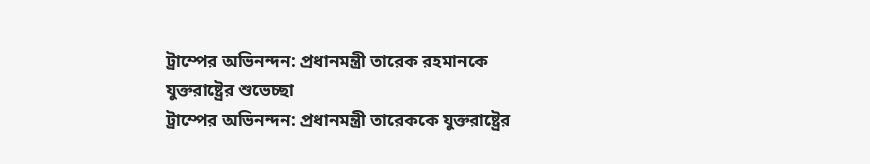ট্রাম্পের অভিনন্দন: প্রধানমন্ত্রী তারেক রহমানকে যুক্তরাষ্ট্রের শুভেচ্ছা
ট্রাম্পের অভিনন্দন: প্রধানমন্ত্রী তারেককে যুক্তরাষ্ট্রের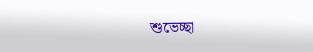শুভেচ্ছা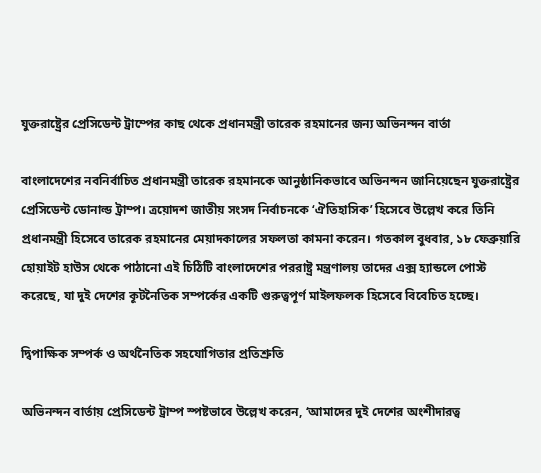যুক্তরাষ্ট্রের প্রেসিডেন্ট ট্রাম্পের কাছ থেকে প্রধানমন্ত্রী তারেক রহমানের জন্য অভিনন্দন বার্তা

বাংলাদেশের নবনির্বাচিত প্রধানমন্ত্রী তারেক রহমানকে আনুষ্ঠানিকভাবে অভিনন্দন জানিয়েছেন যুক্তরাষ্ট্রের প্রেসিডেন্ট ডোনাল্ড ট্রাম্প। ত্রয়োদশ জাতীয় সংসদ নির্বাচনকে ‘ঐতিহাসিক’ হিসেবে উল্লেখ করে তিনি প্রধানমন্ত্রী হিসেবে তারেক রহমানের মেয়াদকালের সফলতা কামনা করেন। গতকাল বুধবার, ১৮ ফেব্রুয়ারি হোয়াইট হাউস থেকে পাঠানো এই চিঠিটি বাংলাদেশের পররাষ্ট্র মন্ত্রণালয় তাদের এক্স হ্যান্ডলে পোস্ট করেছে, যা দুই দেশের কূটনৈতিক সম্পর্কের একটি গুরুত্বপূর্ণ মাইলফলক হিসেবে বিবেচিত হচ্ছে।

দ্বিপাক্ষিক সম্পর্ক ও অর্থনৈতিক সহযোগিতার প্রতিশ্রুতি

অভিনন্দন বার্তায় প্রেসিডেন্ট ট্রাম্প স্পষ্টভাবে উল্লেখ করেন, ‘আমাদের দুই দেশের অংশীদারত্ব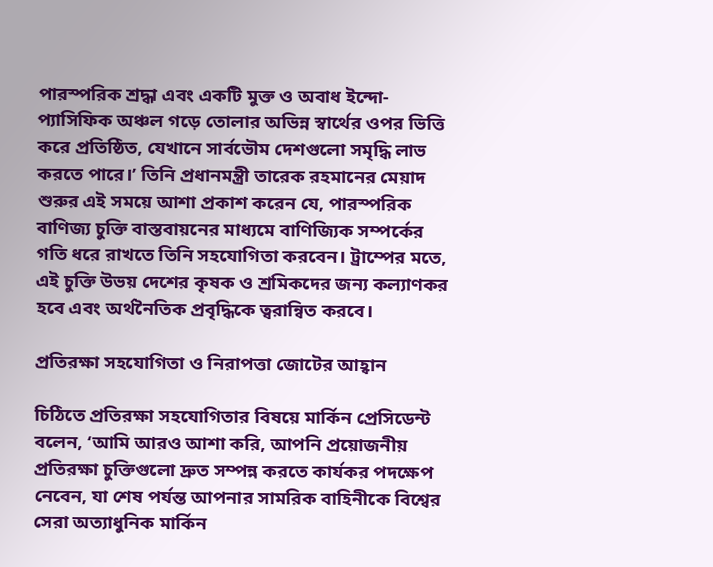পারস্পরিক শ্রদ্ধা এবং একটি মুক্ত ও অবাধ ইন্দো-প্যাসিফিক অঞ্চল গড়ে তোলার অভিন্ন স্বার্থের ওপর ভিত্তি করে প্রতিষ্ঠিত, যেখানে সার্বভৌম দেশগুলো সমৃদ্ধি লাভ করতে পারে।’ তিনি প্রধানমন্ত্রী তারেক রহমানের মেয়াদ শুরুর এই সময়ে আশা প্রকাশ করেন যে, পারস্পরিক বাণিজ্য চুক্তি বাস্তবায়নের মাধ্যমে বাণিজ্যিক সম্পর্কের গতি ধরে রাখতে তিনি সহযোগিতা করবেন। ট্রাম্পের মতে, এই চুক্তি উভয় দেশের কৃষক ও শ্রমিকদের জন্য কল্যাণকর হবে এবং অর্থনৈতিক প্রবৃদ্ধিকে ত্বরান্বিত করবে।

প্রতিরক্ষা সহযোগিতা ও নিরাপত্তা জোটের আহ্বান

চিঠিতে প্রতিরক্ষা সহযোগিতার বিষয়ে মার্কিন প্রেসিডেন্ট বলেন, ‘আমি আরও আশা করি, আপনি প্রয়োজনীয় প্রতিরক্ষা চুক্তিগুলো দ্রুত সম্পন্ন করতে কার্যকর পদক্ষেপ নেবেন, যা শেষ পর্যন্ত আপনার সামরিক বাহিনীকে বিশ্বের সেরা অত্যাধুনিক মার্কিন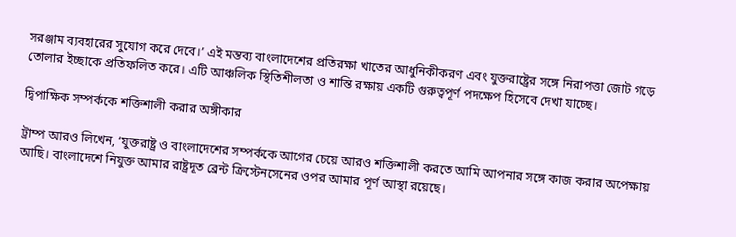সরঞ্জাম ব্যবহারের সুযোগ করে দেবে।’ এই মন্তব্য বাংলাদেশের প্রতিরক্ষা খাতের আধুনিকীকরণ এবং যুক্তরাষ্ট্রের সঙ্গে নিরাপত্তা জোট গড়ে তোলার ইচ্ছাকে প্রতিফলিত করে। এটি আঞ্চলিক স্থিতিশীলতা ও শান্তি রক্ষায় একটি গুরুত্বপূর্ণ পদক্ষেপ হিসেবে দেখা যাচ্ছে।

দ্বিপাক্ষিক সম্পর্ককে শক্তিশালী করার অঙ্গীকার

ট্রাম্প আরও লিখেন, ‘যুক্তরাষ্ট্র ও বাংলাদেশের সম্পর্ককে আগের চেয়ে আরও শক্তিশালী করতে আমি আপনার সঙ্গে কাজ করার অপেক্ষায় আছি। বাংলাদেশে নিযুক্ত আমার রাষ্ট্রদূত ব্রেন্ট ক্রিস্টেনসেনের ওপর আমার পূর্ণ আস্থা রয়েছে।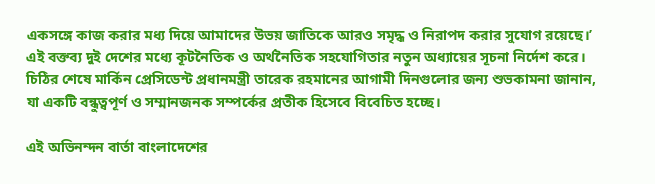একসঙ্গে কাজ করার মধ্য দিয়ে আমাদের উভয় জাতিকে আরও সমৃদ্ধ ও নিরাপদ করার সুযোগ রয়েছে।’ এই বক্তব্য দুই দেশের মধ্যে কূটনৈতিক ও অর্থনৈতিক সহযোগিতার নতুন অধ্যায়ের সূচনা নির্দেশ করে। চিঠির শেষে মার্কিন প্রেসিডেন্ট প্রধানমন্ত্রী তারেক রহমানের আগামী দিনগুলোর জন্য শুভকামনা জানান, যা একটি বন্ধুত্বপূর্ণ ও সম্মানজনক সম্পর্কের প্রতীক হিসেবে বিবেচিত হচ্ছে।

এই অভিনন্দন বার্তা বাংলাদেশের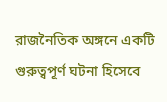রাজনৈতিক অঙ্গনে একটি গুরুত্বপূর্ণ ঘটনা হিসেবে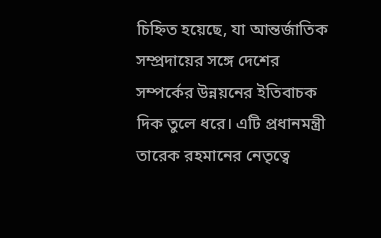চিহ্নিত হয়েছে, যা আন্তর্জাতিক সম্প্রদায়ের সঙ্গে দেশের সম্পর্কের উন্নয়নের ইতিবাচক দিক তুলে ধরে। এটি প্রধানমন্ত্রী তারেক রহমানের নেতৃত্বে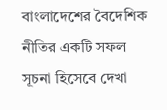বাংলাদেশের বৈদেশিক নীতির একটি সফল সূচনা হিসেবে দেখা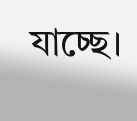যাচ্ছে।